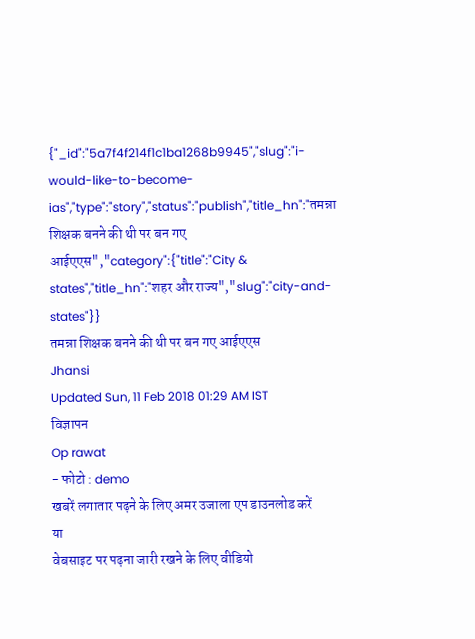{"_id":"5a7f4f214f1c1ba1268b9945","slug":"i-would-like-to-become-ias","type":"story","status":"publish","title_hn":"तमन्ना शिक्षक बनने की थी पर बन गए आईएएस","category":{"title":"City & states","title_hn":"शहर और राज्य","slug":"city-and-states"}}
तमन्ना शिक्षक बनने की थी पर बन गए आईएएस
Jhansi
Updated Sun, 11 Feb 2018 01:29 AM IST
विज्ञापन
Op rawat
- फोटो : demo
खबरें लगातार पढ़ने के लिए अमर उजाला एप डाउनलोड करें
या
वेबसाइट पर पढ़ना जारी रखने के लिए वीडियो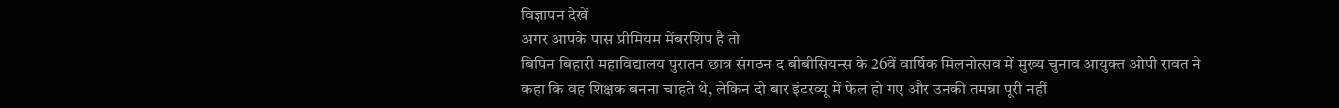विज्ञापन देखें
अगर आपके पास प्रीमियम मेंबरशिप है तो
बिपिन बिहारी महाविद्यालय पुरातन छात्र संगठन द बीबीसियन्स के 26वें वार्षिक मिलनोत्सव में मुख्य चुनाव आयुक्त ओपी रावत ने कहा कि वह शिक्षक बनना चाहते थे, लेकिन दो बार इंटरव्यू में फेल हो गए और उनकी तमन्ना पूरी नहीं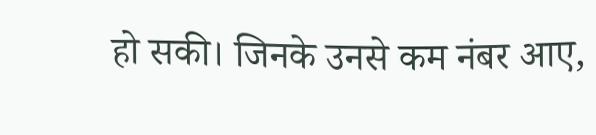हो सकी। जिनके उनसे कम नंबर आए,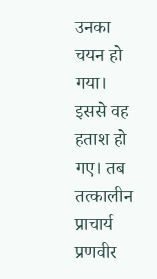उनका चयन हो गया। इससे वह हताश हो गए। तब तत्कालीन प्राचार्य प्रणवीर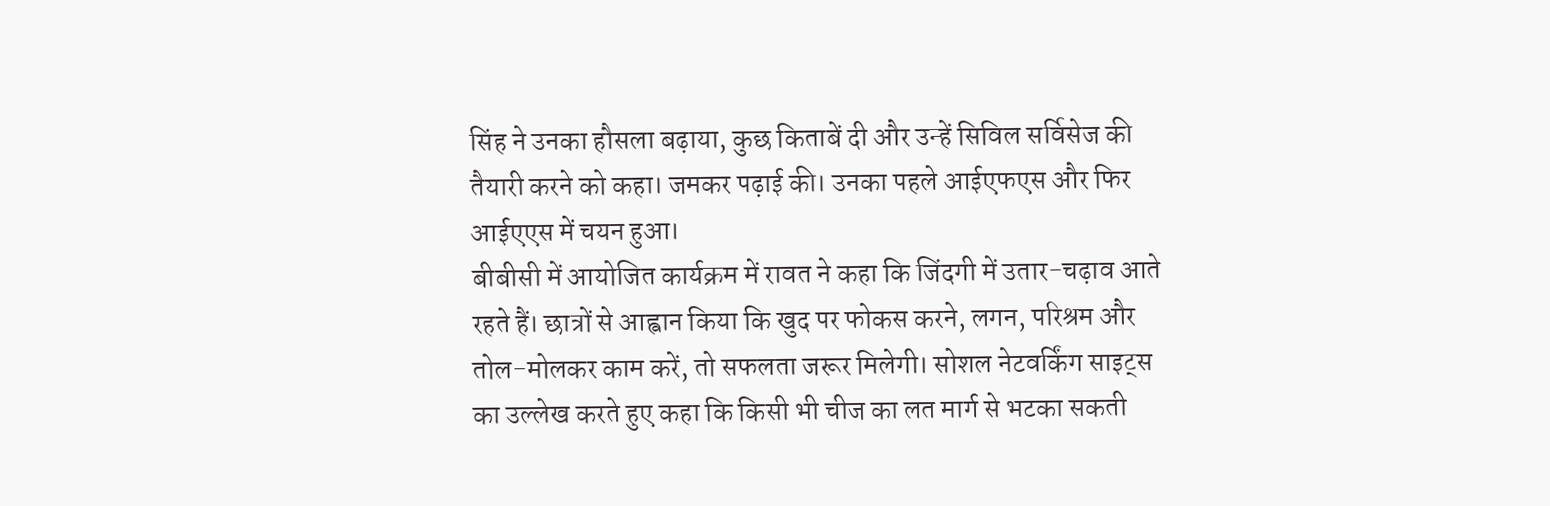सिंह ने उनका हौसला बढ़ाया, कुछ किताबें दी और उन्हें सिविल सर्विसेज की तैयारी करने को कहा। जमकर पढ़ाई की। उनका पहले आईएफएस और फिर आईएएस में चयन हुआ।
बीबीसी में आयोजित कार्यक्रम में रावत ने कहा कि जिंदगी में उतार-चढ़ाव आते रहते हैं। छात्रों से आह्वान किया कि खुद पर फोकस करने, लगन, परिश्रम और तोल-मोलकर काम करें, तो सफलता जरूर मिलेगी। सोशल नेटवर्किंग साइट्स का उल्लेख करते हुए कहा कि किसी भी चीज का लत मार्ग से भटका सकती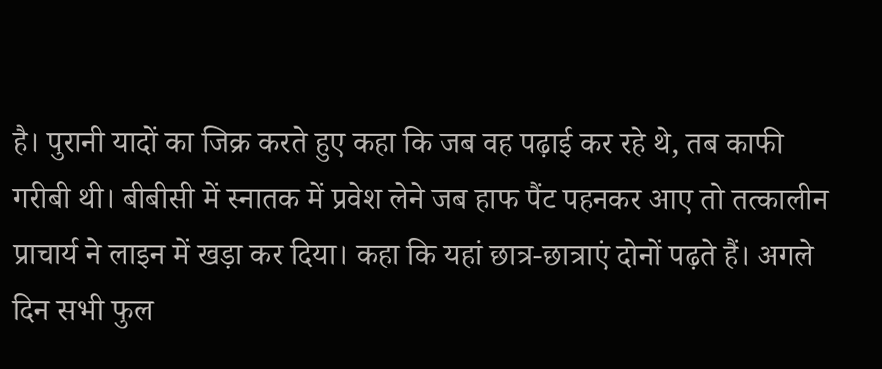है। पुरानी यादों का जिक्र करते हुए कहा कि जब वह पढ़ाई कर रहे थे, तब काफी गरीबी थी। बीबीसी में स्नातक में प्रवेश लेने जब हाफ पैंट पहनकर आए तो तत्कालीन प्राचार्य ने लाइन में खड़ा कर दिया। कहा कि यहां छात्र-छात्राएं दोनों पढ़ते हैं। अगले दिन सभी फुल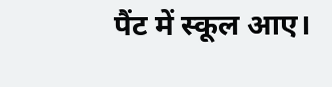पैंट में स्कूल आए।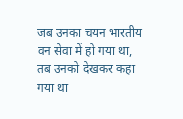जब उनका चयन भारतीय वन सेवा में हो गया था, तब उनको देखकर कहा गया था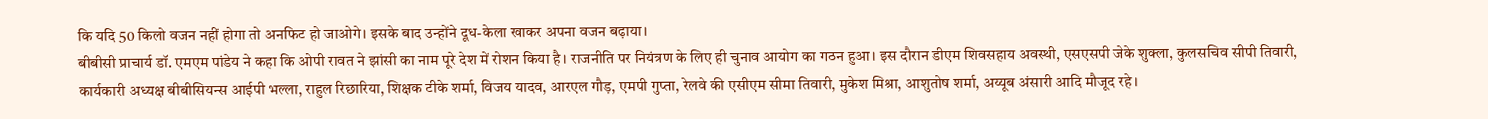कि यदि 50 किलो वजन नहीं होगा तो अनफिट हो जाओगे। इसके बाद उन्होंने दूध-केला खाकर अपना वजन बढ़ाया।
बीबीसी प्राचार्य डॉ. एमएम पांडेय ने कहा कि ओपी रावत ने झांसी का नाम पूरे देश में रोशन किया है। राजनीति पर नियंत्रण के लिए ही चुनाव आयोग का गठन हुआ। इस दौरान डीएम शिवसहाय अवस्थी, एसएसपी जेके शुक्ला, कुलसचिव सीपी तिवारी, कार्यकारी अध्यक्ष बीबीसियन्स आईपी भल्ला, राहुल रिछारिया, शिक्षक टीके शर्मा, विजय यादव, आरएल गौड़, एमपी गुप्ता, रेलवे की एसीएम सीमा तिवारी, मुकेश मिश्रा, आशुतोष शर्मा, अय्यूब अंसारी आदि मौजूद रहे।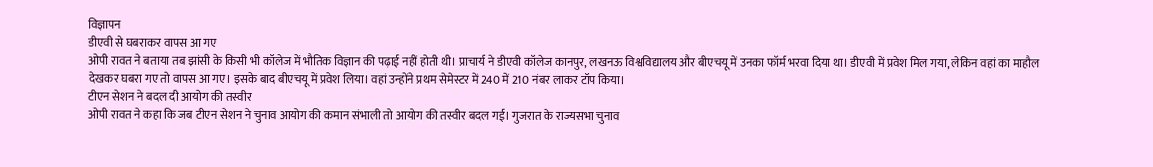विज्ञापन
डीएवी से घबराकर वापस आ गए
ओपी रावत ने बताया तब झांसी के किसी भी कॉलेज में भौतिक विज्ञान की पढ़ाई नहीं होती थी। प्राचार्य ने डीएवी कॉलेज कानपुर, लखनऊ विश्वविद्यालय और बीएचयू में उनका फॉर्म भरवा दिया था। डीएवी में प्रवेश मिल गया, लेकिन वहां का माहौल देखकर घबरा गए तो वापस आ गए। इसके बाद बीएचयू में प्रवेश लिया। वहां उन्होंने प्रथम सेमेस्टर में 240 में 210 नंबर लाकर टॉप किया।
टीएन सेशन ने बदल दी आयोग की तस्वीर
ओपी रावत ने कहा कि जब टीएन सेशन ने चुनाव आयोग की कमान संभाली तो आयोग की तस्वीर बदल गई। गुजरात के राज्यसभा चुनाव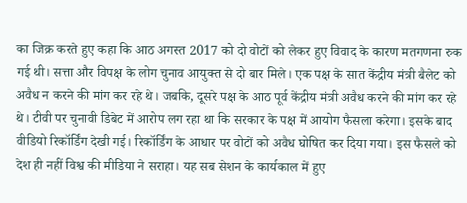का जिक्र करते हुए कहा कि आठ अगस्त 2017 को दो वोटों को लेकर हुए विवाद के कारण मतगणना रुक गई थी। सत्ता और विपक्ष के लोग चुनाव आयुक्त से दो बार मिले। एक पक्ष के सात केंद्रीय मंत्री बैलेट को अवैध न करने की मांग कर रहे थे। जबकि, दूसरे पक्ष के आठ पूर्व केंद्रीय मंत्री अवैध करने की मांग कर रहे थे। टीवी पर चुनावी डिबेट में आरोप लग रहा था कि सरकार के पक्ष में आयोग फैसला करेगा। इसके बाद वीडियो रिकॉर्डिंग देखी गई। रिकॉर्डिंग के आधार पर वोटों को अवैध घोषित कर दिया गया। इस फैसले को देश ही नहीं विश्व की मीडिया ने सराहा। यह सब सेशन के कार्यकाल में हुए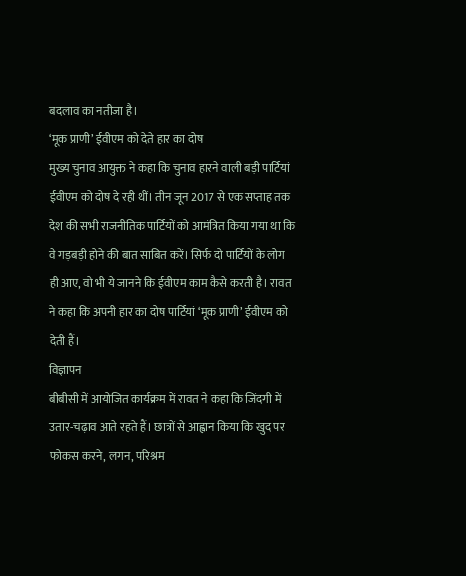बदलाव का नतीजा है।
‘मूक प्राणी’ ईवीएम को देते हार का दोष
मुख्य चुनाव आयुक्त ने कहा कि चुनाव हारने वाली बड़ी पार्टियां ईवीएम को दोष दे रही थीं। तीन जून 2017 से एक सप्ताह तक देश की सभी राजनीतिक पार्टियों को आमंत्रित किया गया था कि वे गड़बड़ी होने की बात साबित करें। सिर्फ दो पार्टियों के लोग ही आए, वो भी ये जानने कि ईवीएम काम कैसे करती है। रावत ने कहा कि अपनी हार का दोष पार्टियां ‘मूक प्राणी’ ईवीएम को देती हैं।
विज्ञापन
बीबीसी में आयोजित कार्यक्रम में रावत ने कहा कि जिंदगी में उतार-चढ़ाव आते रहते हैं। छात्रों से आह्वान किया कि खुद पर फोकस करने, लगन, परिश्रम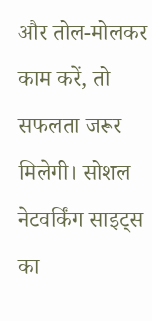और तोल-मोलकर काम करें, तो सफलता जरूर मिलेगी। सोशल नेटवर्किंग साइट्स का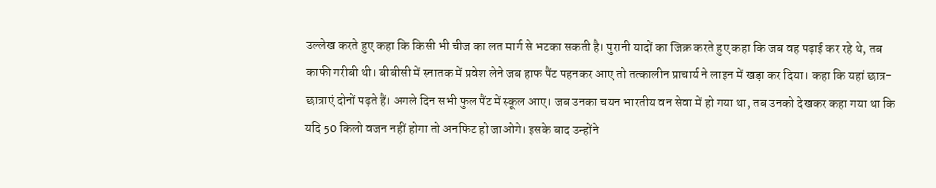उल्लेख करते हुए कहा कि किसी भी चीज का लत मार्ग से भटका सकती है। पुरानी यादों का जिक्र करते हुए कहा कि जब वह पढ़ाई कर रहे थे, तब काफी गरीबी थी। बीबीसी में स्नातक में प्रवेश लेने जब हाफ पैंट पहनकर आए तो तत्कालीन प्राचार्य ने लाइन में खड़ा कर दिया। कहा कि यहां छात्र-छात्राएं दोनों पढ़ते हैं। अगले दिन सभी फुल पैंट में स्कूल आए। जब उनका चयन भारतीय वन सेवा में हो गया था, तब उनको देखकर कहा गया था कि यदि 50 किलो वजन नहीं होगा तो अनफिट हो जाओगे। इसके बाद उन्होंने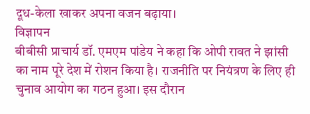दूध-केला खाकर अपना वजन बढ़ाया।
विज्ञापन
बीबीसी प्राचार्य डॉ. एमएम पांडेय ने कहा कि ओपी रावत ने झांसी का नाम पूरे देश में रोशन किया है। राजनीति पर नियंत्रण के लिए ही चुनाव आयोग का गठन हुआ। इस दौरान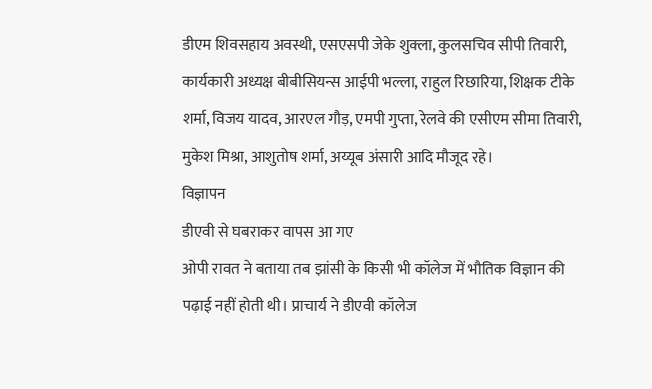डीएम शिवसहाय अवस्थी, एसएसपी जेके शुक्ला, कुलसचिव सीपी तिवारी, कार्यकारी अध्यक्ष बीबीसियन्स आईपी भल्ला, राहुल रिछारिया, शिक्षक टीके शर्मा, विजय यादव, आरएल गौड़, एमपी गुप्ता, रेलवे की एसीएम सीमा तिवारी, मुकेश मिश्रा, आशुतोष शर्मा, अय्यूब अंसारी आदि मौजूद रहे।
विज्ञापन
डीएवी से घबराकर वापस आ गए
ओपी रावत ने बताया तब झांसी के किसी भी कॉलेज में भौतिक विज्ञान की पढ़ाई नहीं होती थी। प्राचार्य ने डीएवी कॉलेज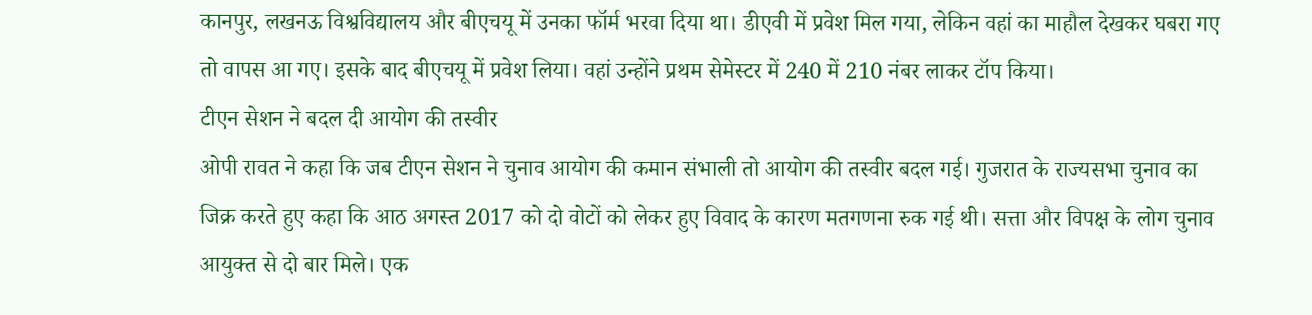कानपुर, लखनऊ विश्वविद्यालय और बीएचयू में उनका फॉर्म भरवा दिया था। डीएवी में प्रवेश मिल गया, लेकिन वहां का माहौल देखकर घबरा गए तो वापस आ गए। इसके बाद बीएचयू में प्रवेश लिया। वहां उन्होंने प्रथम सेमेस्टर में 240 में 210 नंबर लाकर टॉप किया।
टीएन सेशन ने बदल दी आयोग की तस्वीर
ओपी रावत ने कहा कि जब टीएन सेशन ने चुनाव आयोग की कमान संभाली तो आयोग की तस्वीर बदल गई। गुजरात के राज्यसभा चुनाव का जिक्र करते हुए कहा कि आठ अगस्त 2017 को दो वोटों को लेकर हुए विवाद के कारण मतगणना रुक गई थी। सत्ता और विपक्ष के लोग चुनाव आयुक्त से दो बार मिले। एक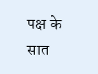पक्ष के सात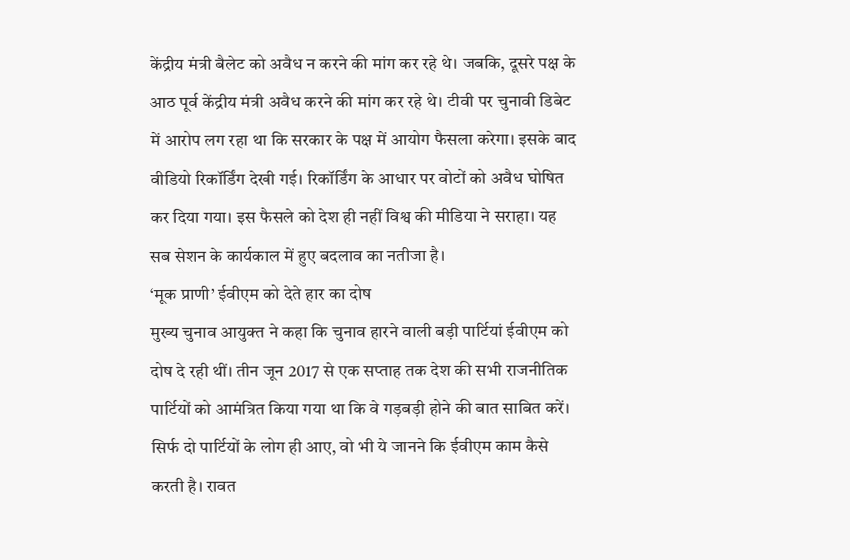केंद्रीय मंत्री बैलेट को अवैध न करने की मांग कर रहे थे। जबकि, दूसरे पक्ष के आठ पूर्व केंद्रीय मंत्री अवैध करने की मांग कर रहे थे। टीवी पर चुनावी डिबेट में आरोप लग रहा था कि सरकार के पक्ष में आयोग फैसला करेगा। इसके बाद वीडियो रिकॉर्डिंग देखी गई। रिकॉर्डिंग के आधार पर वोटों को अवैध घोषित कर दिया गया। इस फैसले को देश ही नहीं विश्व की मीडिया ने सराहा। यह सब सेशन के कार्यकाल में हुए बदलाव का नतीजा है।
‘मूक प्राणी’ ईवीएम को देते हार का दोष
मुख्य चुनाव आयुक्त ने कहा कि चुनाव हारने वाली बड़ी पार्टियां ईवीएम को दोष दे रही थीं। तीन जून 2017 से एक सप्ताह तक देश की सभी राजनीतिक पार्टियों को आमंत्रित किया गया था कि वे गड़बड़ी होने की बात साबित करें। सिर्फ दो पार्टियों के लोग ही आए, वो भी ये जानने कि ईवीएम काम कैसे करती है। रावत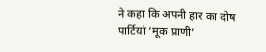ने कहा कि अपनी हार का दोष पार्टियां ‘मूक प्राणी’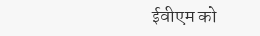ईवीएम को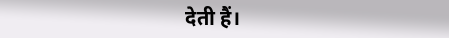देती हैं।